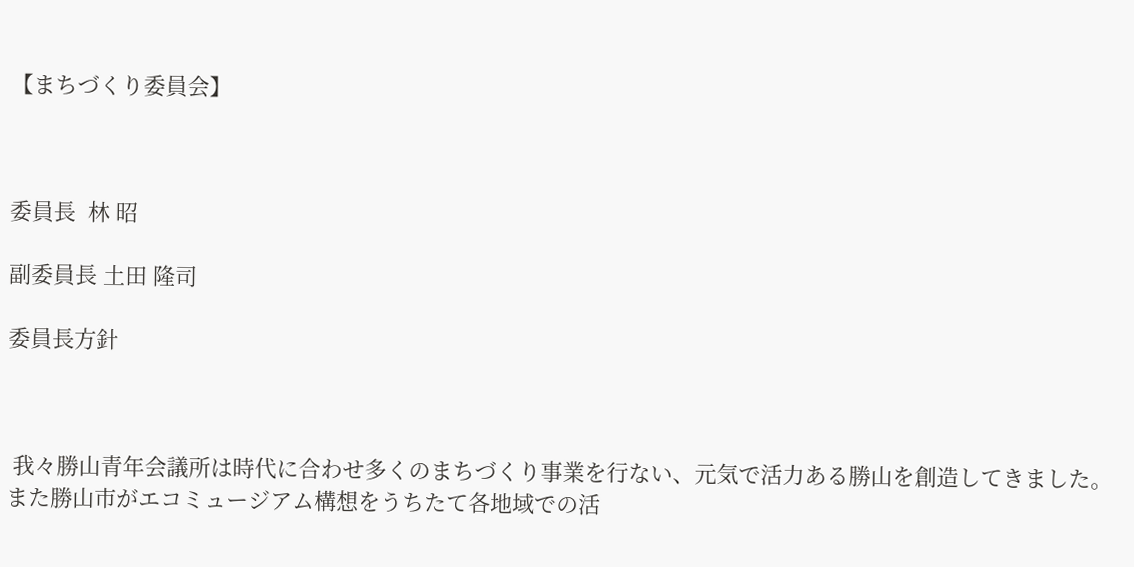【まちづくり委員会】



委員長  林 昭

副委員長 土田 隆司

委員長方針



 我々勝山青年会議所は時代に合わせ多くのまちづくり事業を行ない、元気で活力ある勝山を創造してきました。また勝山市がエコミュージアム構想をうちたて各地域での活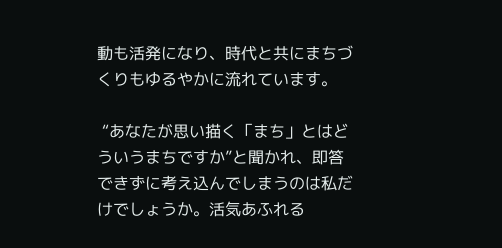動も活発になり、時代と共にまちづくりもゆるやかに流れています。

 “あなたが思い描く「まち」とはどういうまちですか”と聞かれ、即答できずに考え込んでしまうのは私だけでしょうか。活気あふれる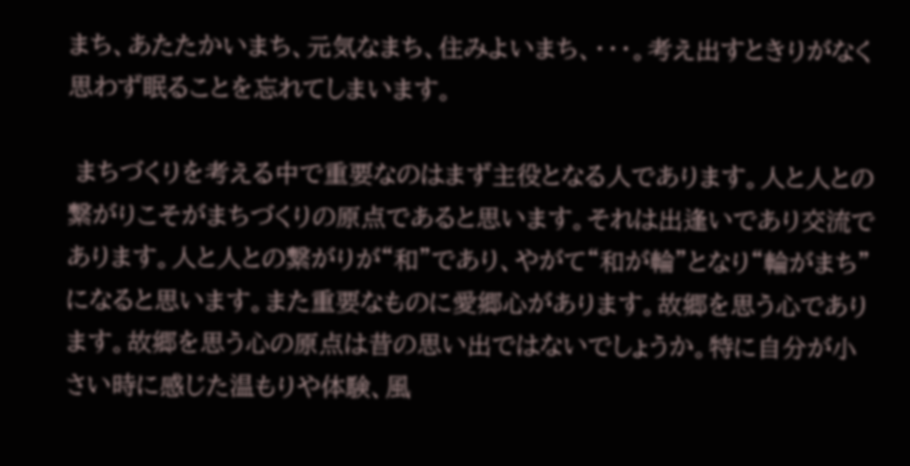まち、あたたかいまち、元気なまち、住みよいまち、・・・。考え出すときりがなく思わず眠ることを忘れてしまいます。

 まちづくりを考える中で重要なのはまず主役となる人であります。人と人との繋がりこそがまちづくりの原点であると思います。それは出逢いであり交流であります。人と人との繋がりが“和”であり、やがて“和が輪”となり“輪がまち”になると思います。また重要なものに愛郷心があります。故郷を思う心であります。故郷を思う心の原点は昔の思い出ではないでしょうか。特に自分が小さい時に感じた温もりや体験、風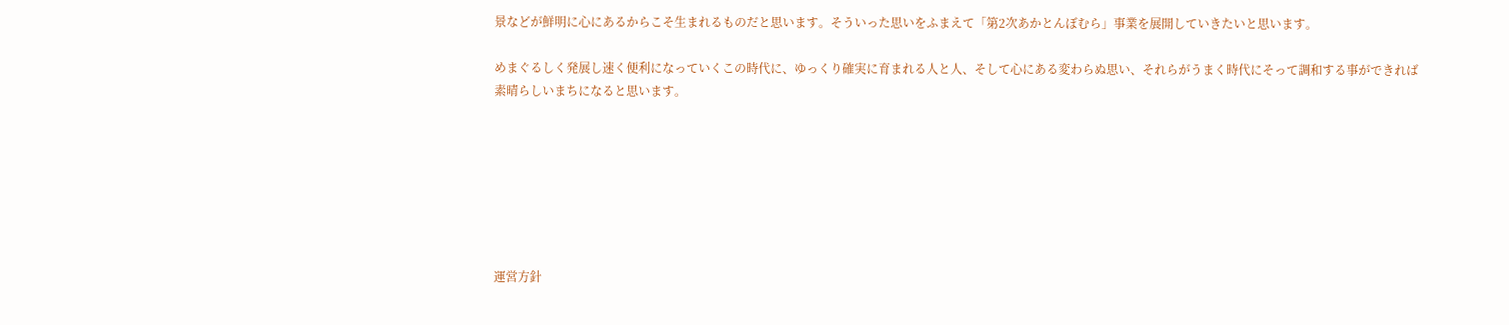景などが鮮明に心にあるからこそ生まれるものだと思います。そういった思いをふまえて「第2次あかとんぼむら」事業を展開していきたいと思います。

めまぐるしく発展し速く便利になっていくこの時代に、ゆっくり確実に育まれる人と人、そして心にある変わらぬ思い、それらがうまく時代にそって調和する事ができれば素晴らしいまちになると思います。







運営方針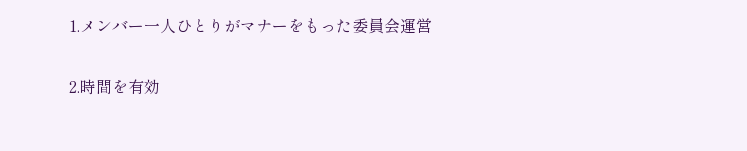1.メンバー一人ひとりがマナーをもった委員会運営

2.時間を有効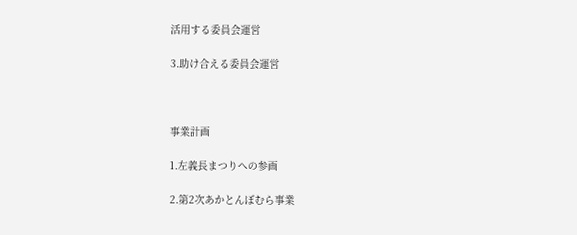活用する委員会運営

3.助け合える委員会運営



事業計画

1.左義長まつりへの参画

2.第2次あかとんぼむら事業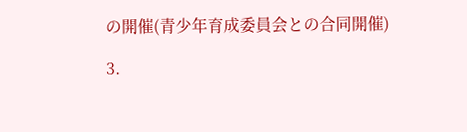の開催(青少年育成委員会との合同開催)

3.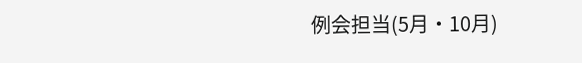例会担当(5月・10月)